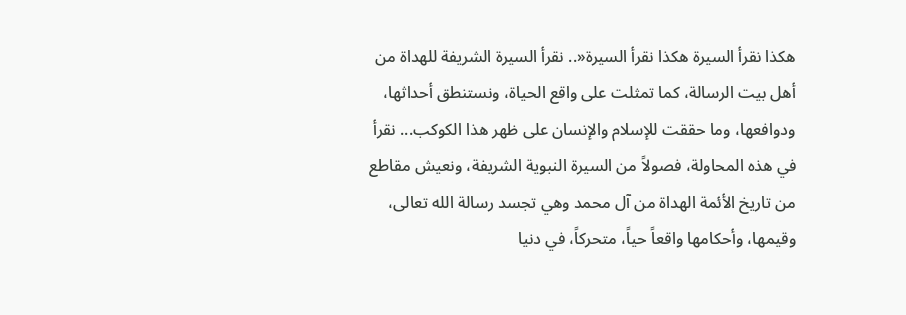هكذا نقرأ السيرة هكذا نقرأ السيرة«.. نقرأ السيرة الشريفة للهداة من أهل بيت الرسالة، كما تمثلت على واقع الحياة، ونستنطق أحداثها، ودوافعها، وما حققت للإسلام والإنسان على ظهر هذا الكوكب... نقرأ في هذه المحاولة، فصولاً من السيرة النبوية الشريفة، ونعيش مقاطع من تاريخ الأئمة الهداة من آل محمد وهي تجسد رسالة الله تعالى، وقيمها، وأحكامها واقعاً حياً، متحركاً، في دنيا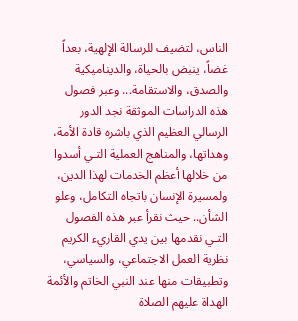الناس، لتضيف للرسالة الإلهية، بعداً غضاً، ينبض بالحياة، والديناميكية والصدق، والاستقامة... وعبر فصول هذه الدراسات الموثقة نجد الدور الرسالي العظيم الذي باشره قادة الأمة، وهداتها، والمناهج العملية التـي أسدوا من خلالها أعظم الخدمات لهذا الدين، ولمسيرة الإنسان باتجاه التكامل، وعلو الشأن.. حيث نقرأ عبر هذه الفصول التـي نقدمها بين يدي القاريء الكريم نظرية العمل الاجتماعي، والسياسي، وتطبيقات منها عند النبي الخاتم والأئمة الهداة عليهم الصلاة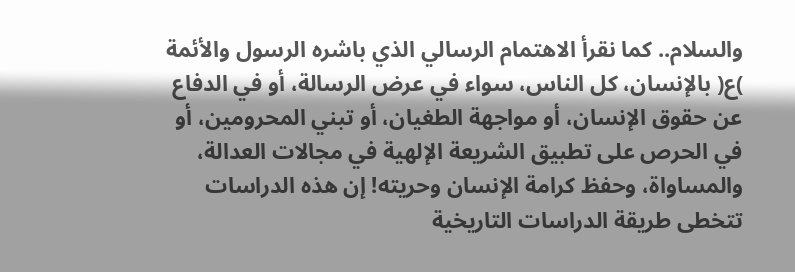والسلام.. كما نقرأ الاهتمام الرسالي الذي باشره الرسول والأئمة )ع( بالإنسان، كل الناس، سواء في عرض الرسالة، أو في الدفاع عن حقوق الإنسان، أو مواجهة الطغيان، أو تبني المحرومين، أو في الحرص على تطبيق الشريعة الإلهية في مجالات العدالة، والمساواة، وحفظ كرامة الإنسان وحريته! إن هذه الدراسات تتخطى طريقة الدراسات التاريخية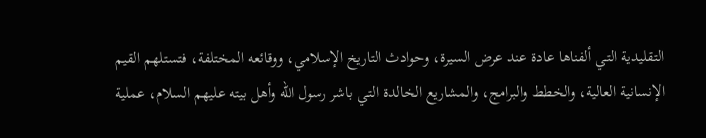التقليدية التـي ألفناها عادة عند عرض السيرة، وحوادث التاريخ الإسلامي، ووقائعه المختلفة، فتستلهم القيم الإنسانية العالية، والخطط والبرامج، والمشاريع الخالدة التـي باشر رسول الله وأهل بيته عليهم السلام، عملية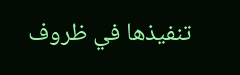تنفيذها في ظروف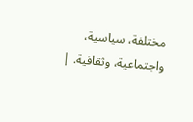مختلفة، سياسية، واجتماعية، وثقافية. |